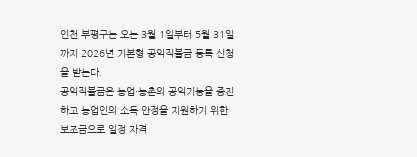인천 부평구는 오는 3월 1일부터 5월 31일까지 2026년 기본형 공익직불금 등록 신청을 받는다.
공익직불금은 농업·농촌의 공익기능을 증진하고 농업인의 소득 안정을 지원하기 위한 보조금으로 일정 자격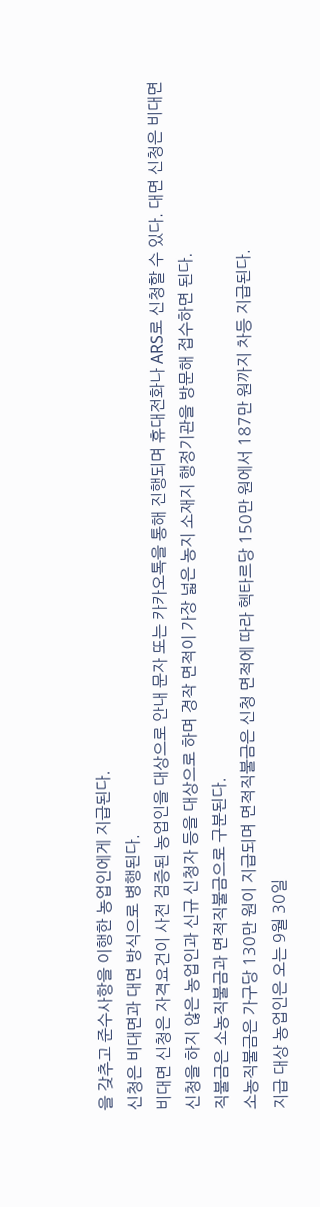을 갖추고 준수사항을 이행한 농업인에게 지급된다.
신청은 비대면과 대면 방식으로 병행된다.
비대면 신청은 자격요건이 사전 검증된 농업인을 대상으로 안내 문자 또는 카카오톡을 통해 진행되며 휴대전화나 ARS로 신청할 수 있다. 대면 신청은 비대면 신청을 하지 않은 농업인과 신규 신청자 등을 대상으로 하며 경작 면적이 가장 넓은 농지 소재지 행정기관을 방문해 접수하면 된다.
직불금은 소농직불금과 면적직불금으로 구분된다.
소농직불금은 가구당 130만 원이 지급되며 면적직불금은 신청 면적에 따라 헥타르당 150만 원에서 187만 원까지 차등 지급된다.
지급 대상 농업인은 오는 9월 30일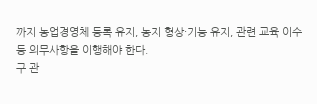까지 농업경영체 등록 유지, 농지 형상·기능 유지, 관련 교육 이수 등 의무사항을 이행해야 한다.
구 관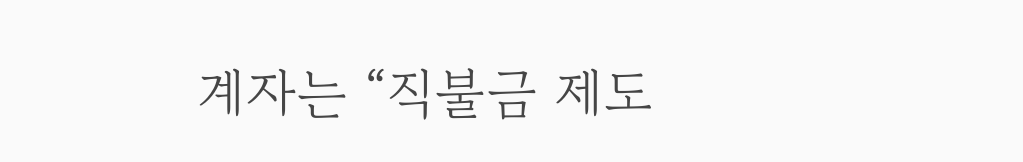계자는 “직불금 제도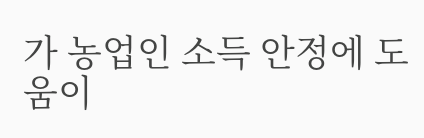가 농업인 소득 안정에 도움이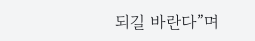되길 바란다”며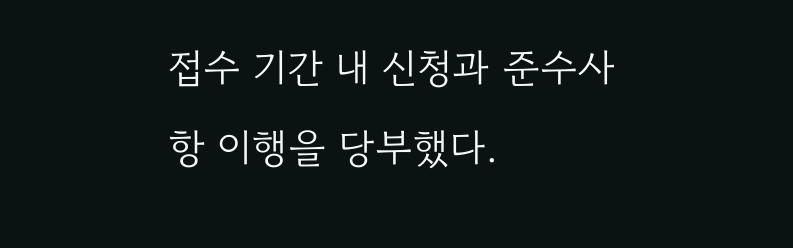접수 기간 내 신청과 준수사항 이행을 당부했다.